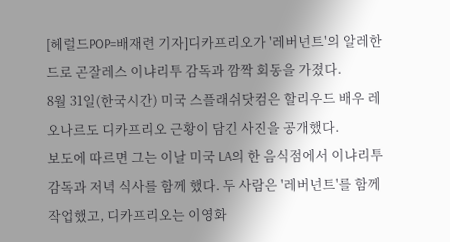[헤럴드POP=배재련 기자]디카프리오가 '레버넌트'의 알레한드로 곤잘레스 이냐리투 감독과 깜짝 회동을 가졌다.
8월 31일(한국시간) 미국 스플래쉬닷컴은 할리우드 배우 레오나르도 디카프리오 근황이 담긴 사진을 공개했다.
보도에 따르면 그는 이날 미국 LA의 한 음식점에서 이냐리투 감독과 저녁 식사를 함께 했다. 두 사람은 '레버넌트'를 함께 작업했고, 디카프리오는 이영화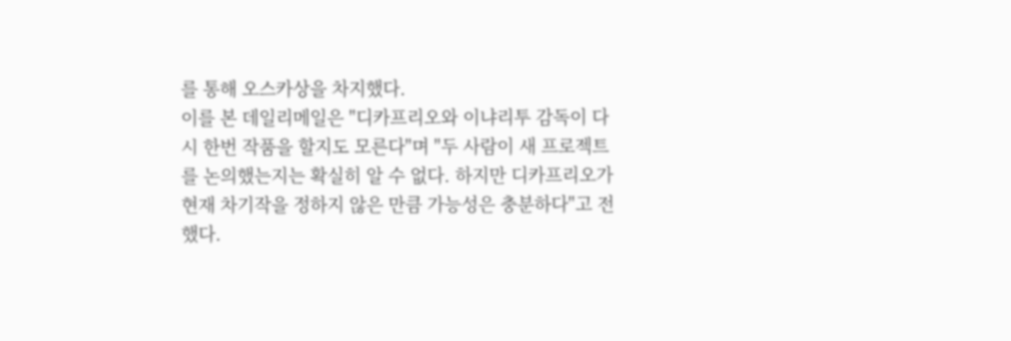를 통해 오스카상을 차지했다.
이를 본 데일리메일은 "디카프리오와 이냐리투 감독이 다시 한번 작품을 할지도 모른다"며 "두 사람이 새 프로젝트를 논의했는지는 확실히 알 수 없다. 하지만 디카프리오가 현재 차기작을 정하지 않은 만큼 가능성은 충분하다"고 전했다.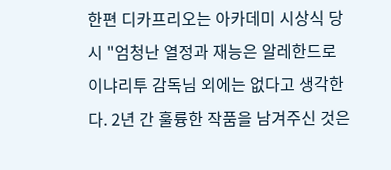한편 디카프리오는 아카데미 시상식 당시 "엄청난 열정과 재능은 알레한드로 이냐리투 감독님 외에는 없다고 생각한다. 2년 간 훌륭한 작품을 남겨주신 것은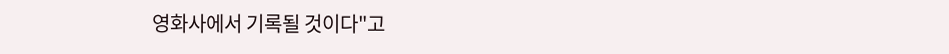영화사에서 기록될 것이다"고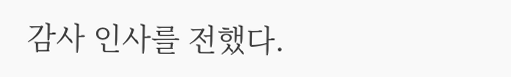감사 인사를 전했다.